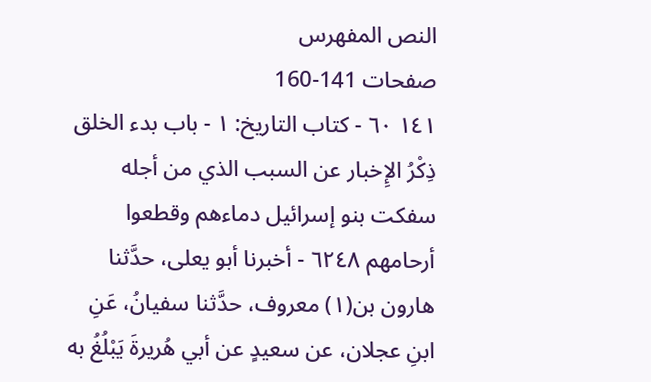النص المفهرس
صفحات 141-160
١٤١ ٦٠ - كتاب التاريخ: ١ - باب بدء الخلق ذِكْرُ الإِخبار عن السبب الذي من أجله سفكت بنو إسرائيل دماءهم وقطعوا أرحامهم ٦٢٤٨ - أخبرنا أبو يعلى، حدَّثنا هارون بن(١) معروف، حدَّثنا سفيانُ، عَنِ ابنِ عجلان، عن سعيدٍ عن أبي هُريرةَ يَبْلُغُ به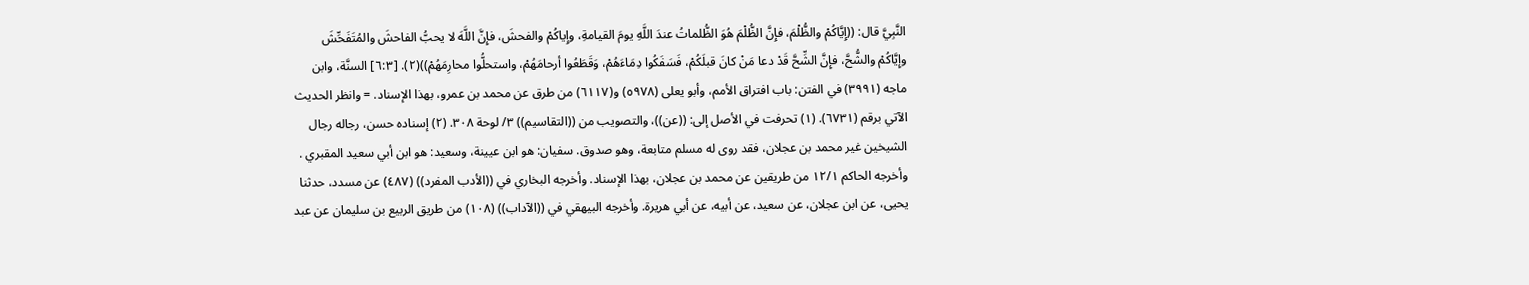النَّبِيَّ قال: ((إِيَّاكُمْ والظُّلْمَ، فإِنَّ الظُّلْمَ هُوَ الظُّلماتُ عندَ اللَّهِ يومَ القيامةِ، وإِياكُمْ والفحشَ، فإِنَّ اللَّهَ لا يحبُّ الفاحشَ والمُتَفَحِّشَ وإِيَّاكُمْ والشُّحَّ، فإِنَّ الشِّحَّ قَدْ دعا مَنْ كانَ قبلَكُمْ، فَسَفَكُوا دِمَاءَهُمْ، وَقَطَعُوا أرحامَهُمْ، واستحلُّوا محارِمَهُمْ))(٢). [٦:٣] السنَّة، وابن ماجه (٣٩٩١) في الفتن: باب افتراق الأمم، وأبو يعلى (٥٩٧٨) و(٦١١٧) من طرق عن محمد بن عمرو، بهذا الإسناد. = وانظر الحديث الآتي برقم (٦٧٣١). (١) تحرفت في الأصل إلى: ((عن))، والتصويب من ((التقاسيم)) ٣/ لوحة ٣٠٨. (٢) إسناده حسن، رجاله رجال الشيخين غير محمد بن عجلان، فقد روى له مسلم متابعة، وهو صدوق. سفيان: هو ابن عيينة، وسعيد: هو ابن أبي سعيد المقبري . وأخرجه الحاكم ١٢/١ من طريقين عن محمد بن عجلان، بهذا الإسناد. وأخرجه البخاري في ((الأدب المفرد)) (٤٨٧) عن مسدد، حدثنا يحيى، عن ابن عجلان، عن سعيد، عن أبيه، عن أبي هريرة. وأخرجه البيهقي في ((الآداب)) (١٠٨) من طريق الربيع بن سليمان عن عبد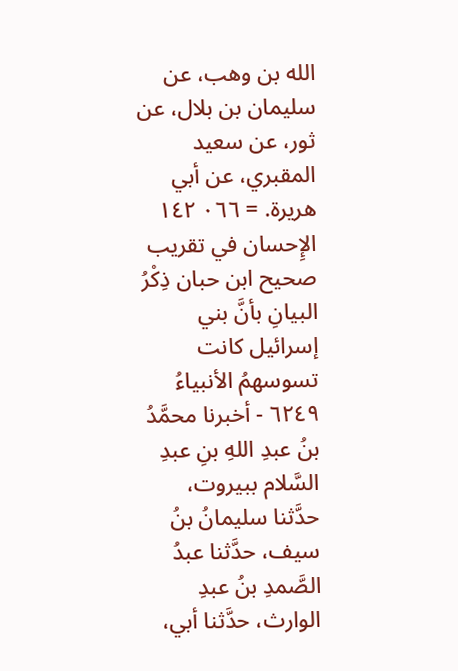الله بن وهب، عن سليمان بن بلال، عن ثور، عن سعيد المقبري، عن أبي هريرة. = ٠٦٦ ١٤٢ الإِحسان في تقريب صحيح ابن حبان ذِكْرُ البيانِ بأنَّ بني إسرائيل كانت تسوسهمُ الأنبياءُ ٦٢٤٩ - أخبرنا محمَّدُ بنُ عبدِ اللهِ بنِ عبدِ السَّلام ببيروت، حدَّثنا سليمانُ بنُ سيف، حدَّثنا عبدُ الصَّمدِ بنُ عبدِ الوارث، حدَّثنا أبي،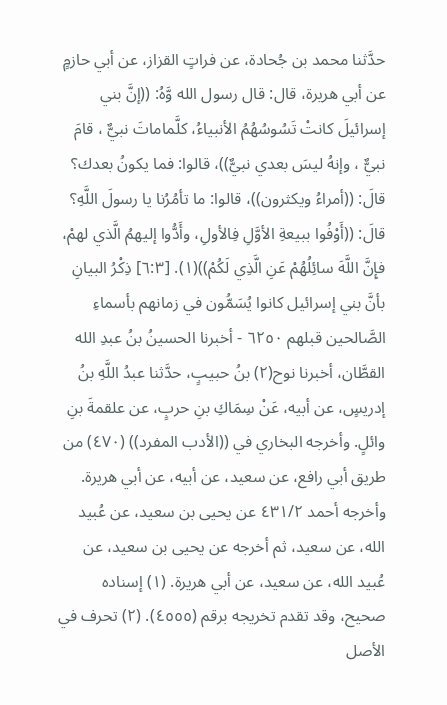حدَّثنا محمد بن جُحادة، عن فراتٍ القزاز، عن أبي حازمٍ عن أبي هريرة، قال: قال رسول الله وَّهُ: ((إنَّ بني إسرائيلَ كانتْ تَسُوسُهُمُ الأنبياءُ، كلَّماماتَ نبيٌّ ، قامَ نبيٌّ ، وإنهُ ليسَ بعدي نبيٌّ))، قالوا: فما يكونُ بعدك؟ قالَ: ((أمراءُ ویکثرون))، قالوا: ما تأمُرُنا يا رسولَ اللَّهِ؟ قالَ: ((أَوْفُوا ببيعةِ الأوَّلِ فِالأولِ، وأَدُّوا إليهمُ الَّذي لهمْ، فإِنَّ اللَّهَ سائِلُهُمْ عَنِ الَّذِي لَكُمْ))(١). [٦:٣] ذِكْرُ البيانِ بأنَّ بني إسرائيل كانوا يُسَمُّون في زمانهم بأسماءِ الصَّالحين قبلهم ٦٢٥٠ - أخبرنا الحسينُ بنُ عبدِ الله القطَّان، أخبرنا نوح(٢) بنُ حبيبٍ، حدَّثنا عبدُ اللَّهِ بنُ إدريسٍ، عن أبيه، عَنْ سِمَاكِ بنِ حربٍ، عن علقمةَ بنِ وائلٍ. وأخرجه البخاري في ((الأدب المفرد)) (٤٧٠) من طريق أبي رافع، عن سعيد، عن أبيه، عن أبي هريرة. وأخرجه أحمد ٤٣١/٢ عن يحيى بن سعيد، عن عُبيد الله، عن سعيد، ثم أخرجه عن يحيى بن سعيد، عن عُبيد الله، عن سعيد، عن أبي هريرة. (١) إسناده صحيح، وقد تقدم تخريجه برقم (٤٥٥٥). (٢) تحرف في الأصل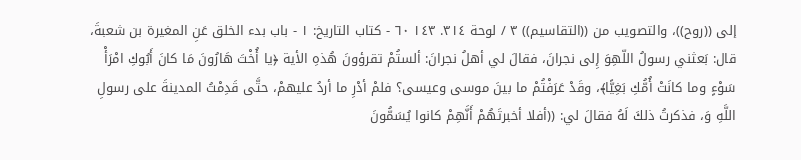إلى ((روح))، والتصويب من ((التقاسيم)) ٣ / لوحة ٣١٤. ١٤٣ ٦٠ - كتاب التاريخ: ١ - باب بدء الخلق عَنِ المغيرة بن شعبةَ، قال: بَعثني رسولُ اللّهِوَ إِلى نجرانَ، فقالَ لي أهلُ نجرانَ: ألستُمْ تقرؤونَ هُذهِ الأية ﴿يا أُخْتَ هَارُونَ مَا كانَ أَبُوكِ امْرَأْ سَوْءٍ وما كانَتْ أُمُّكِ بَغِيًّا﴾، وقَدْ عَرَفْتُمْ ما بينَ موسى وعيسى؟ فلمْ أدْرِ ما أردُ عليهمْ، حتَّى قَدِمْتُ المدينةَ على رسولِ اللَّهِ وَ، فذكرتُ ذلكَ لَهُ فقالَ لي: ((أفلا أخبرتَهُمْ أَنَّهِمْ كانوا يُسَمُّونَ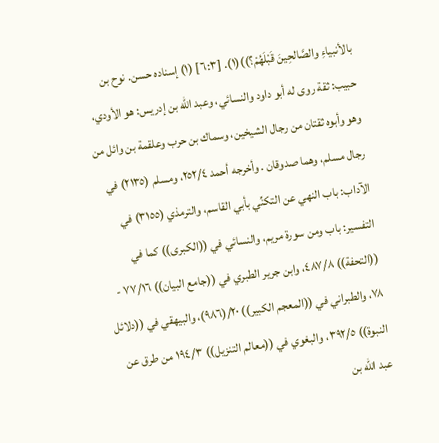بالأنبياءِ والصَّالحِينَ قَبْلَهُمْ؟))(١). [٦:٣] (١) إسناده حسن. نوح بن حبيب: ثقة روى له أبو داود والنسائي، وعبد الله بن إدريس: هو الأودي، وهو وأبوه ثقتان من رجال الشيخين، وسماك بن حرب وعلقمة بن وائل من رجال مسلم، وهما صدوقان . وأخرجه أحمد ٢٥٢/٤، ومسلم (٢١٣٥) في الآداب: باب النهي عن التكنِّي بأبي القاسم، والترمذي (٣١٥٥) في التفسير: باب ومن سورة مريم، والنسائي في ((الكبرى)) كما في ((التحفة)) ٤٨٧/٨، وابن جرير الطبري في ((جامع البيان)) ٧٧/١٦ - ٧٨، والطبراني في ((المعجم الكبير)) ٢٠/(٩٨٦)، والبيهقي في ((دلائل النبوة)) ٣٩٢/٥، والبغوي في ((معالم التنزيل)) ١٩٤/٣ من طرق عن عبد الله بن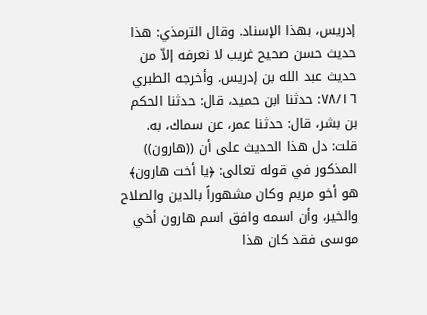إدريس، بهذا الإسناد. وقال الترمذي: هذا حديث حسن صحيح غريب لا نعرفه إلاّ من حديث عبد الله بن إدريس. وأخرجه الطبري ٧٨/١٦: حدثنا ابن حميد، قال: حدثنا الحكم بن بشر، قال: حدثنا عمر، عن سماك، به. قلت: دل هذا الحديث على أن ((هارون)) المذكور في قوله تعالى: ﴿يا أخت هارون﴾ هو أخو مريم وكان مشهوراً بالدين والصلاح والخير، وأن اسمه وافق اسم هارون أخي موسى فقد كان هذا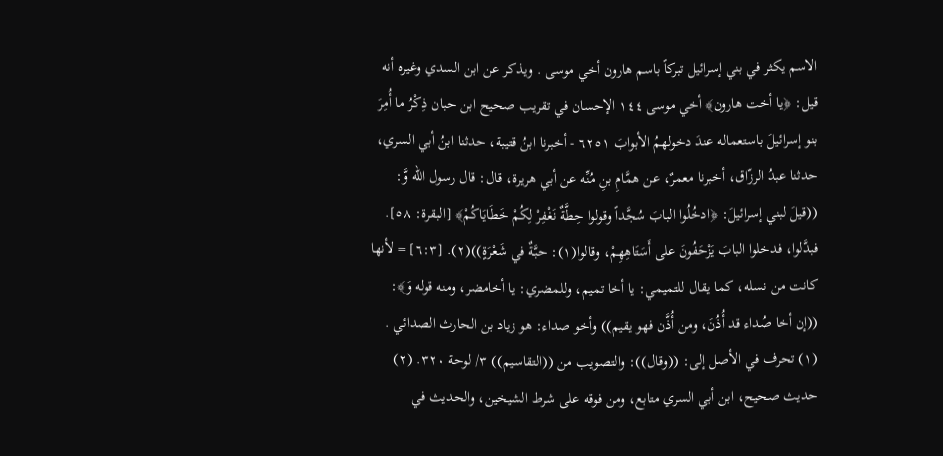الاسم يكثر في بني إسرائيل تبركاً باسم هارون أخي موسى . ويذكر عن ابن السدي وغيره أنه قيل: ﴿يا أخت هارون﴾ أخي موسى ١٤٤ الإحسان في تقريب صحيح ابن حبان ذِكْرُ ما أُمِرَ بنو إسرائيلَ باستعماله عندَ دخولهمُ الأبوابَ ٦٢٥١ - أخبرنا ابنُ قتيبة، حدثنا ابنُ أبي السري، حدثنا عبدُ الرزّاق، أخبرنا معمرٌ، عن همَّامِ بنِ مُنِّه عن أبي هريرة، قال: قال رسول الله وَّ: ((قيلَ لبني إسرائيلَ: ﴿ادخُلُوا البابَ سُجَّداً وقولوا حِطَّةٌ نَغْفِرْ لِكُمْ خَطَايَاكُمْ﴾ [البقرة: ٥٨]. فبدَّلوا، فدخلوا البابَ يَزْحَفُونَ على أَسَتَاهِهِمْ، وقالوا(١): حبَّةٌ في شَعْرَةٍ))(٢). [٦:٣] = لأنها كانت من نسله، كما يقال للتميمي: يا أخا تميم، وللمضري: يا أخامضر، ومنه قوله وَ﴾: ((إن أخا صُداء قد أُذُنَ، ومن أُذَّن فهو يقيم)) وأخو صداء: هو زياد بن الحارث الصدائي . (١) تحرف في الأصل إلى: ((وقال)): والتصويب من ((التقاسيم)) ٣/ لوحة ٣٢٠. (٢) حديث صحيح، ابن أبي السري متابع، ومن فوقه على شرط الشيخين، والحديث في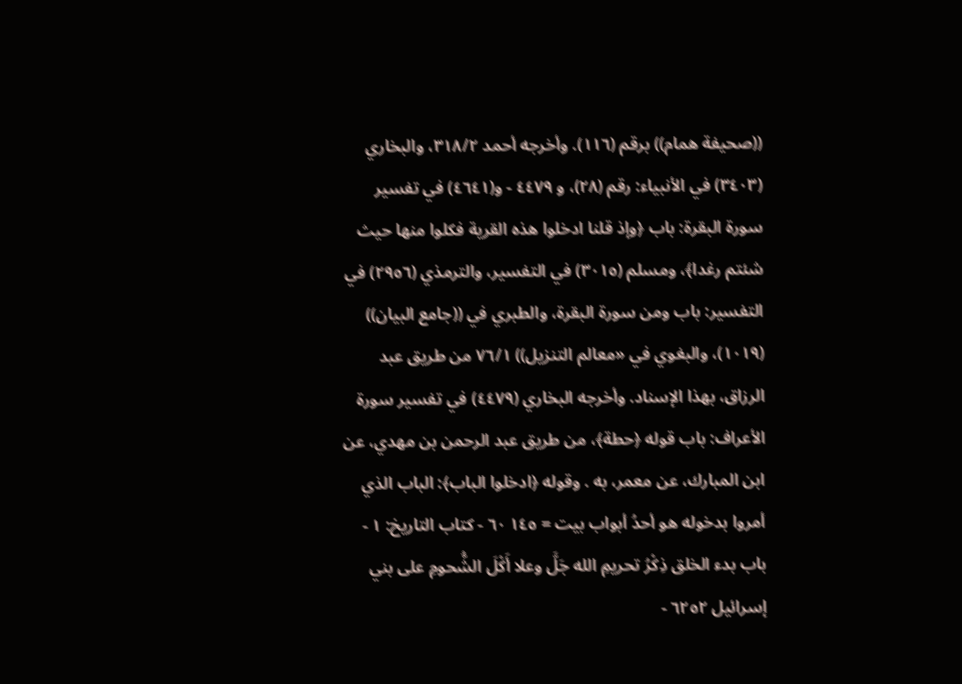((صحيفة همام)) برقم (١١٦). وأخرجه أحمد ٣١٨/٢، والبخاري (٣٤٠٣) في الأنبياء: رقم (٢٨)، و ٤٤٧٩ - و(٤٦٤١) في تفسير سورة البقرة: باب ﴿وإذ قلنا ادخلوا هذه القرية فكلوا منها حيث شئتم رغدا﴾، ومسلم (٣٠١٥) في التفسير، والترمذي (٢٩٥٦) في التفسير: باب ومن سورة البقرة، والطبري في ((جامع البيان)) (١٠١٩)، والبغوي في «معالم التنزيل)) ٧٦/١ من طريق عبد الرزاق، بهذا الإسناد. وأخرجه البخاري (٤٤٧٩) في تفسير سورة الأعراف: باب قوله ﴿حطة﴾، من طريق عبد الرحمن بن مهدي، عن ابن المبارك، عن معمر، به . وقوله ﴿ادخلوا الباب﴾: الباب الذي أمروا بدخوله هو أحدُ أبواب بيت = ١٤٥ ٦٠ - كتاب التاريخ: ١ - باب بدء الخلق ذِكْرُ تحريمِ الله جَلَّ وعلا أَكْلَ الشُّحومِ على بني إسرائيل ٦٢٥٢ -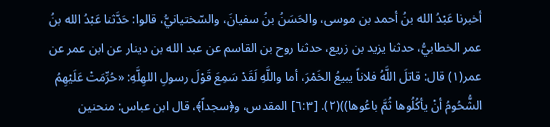أخبرنا عَبْدُ الله بنُ أحمد بن موسى، والحَسَنُ بنُ سفيانَ، والسّختيانيُّ، قالوا: حَدَّثنا عَبْدُ الله بنُ عمر الخطابيُّ، حدثنا يزيد بن زريع، حدثنا روح بن القاسم عن عبد الله بن دينار عن ابن عمر عن عمر(١) قال: قاتلَ اللَّهُ فلاناً يبيعُ الخَمْرَ، أما واللَّهِ لَقَدْ سَمِعَ قَوْلَ رسولِ اللهِلَّهِ: «حُرِّمَتْ عَلَيْهِمُ الشُّحُومُ أنْ يأكُلُوها ثُمَّ باعُوها))(٢). [٦:٣] المقدس، و﴿سجداً﴾، قال ابن عباس: منحنين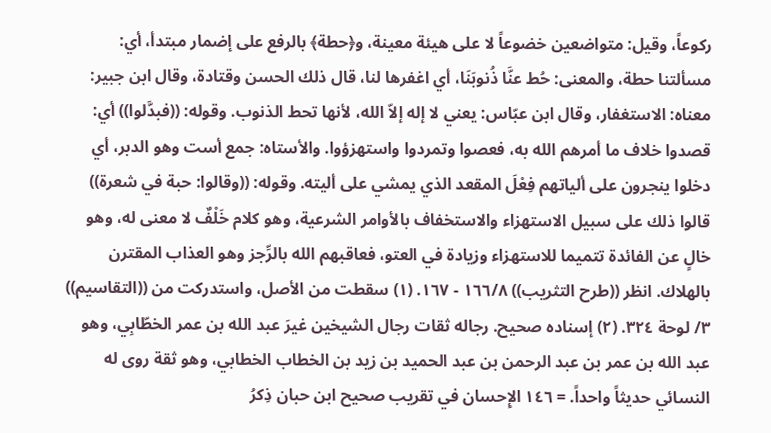ركوعاً، وقيل: متواضعين خضوعاً لا على هيئة معينة، و﴿حطة﴾ بالرفع على إضمار مبتدأ، أي: مسألتنا حطة، والمعنى: حُط عنَّا ذُنوبَنَا، أي اغفرها لنا، قال ذلك الحسن وقتادة، وقال ابن جبير: معناه: الاستغفار، وقال ابن عبّاس: يعني لا إله إلاّ الله، لأنها تحط الذنوب. وقوله: ((فبدَّلوا)) أي: قصدوا خلاف ما أمرهم الله به، فعصوا وتمردوا واستهزؤوا. والأستاه: جمع أست وهو الدبر، أي دخلوا ينجرون على ألياتهم فِعْلَ المقعد الذي يمشي على أليته. وقوله: ((وقالوا: حبة في شعرة)) قالوا ذلك على سبيل الاستهزاء والاستخفاف بالأوامر الشرعية، وهو كلام خَلْفٌ لا معنى له، وهو خالٍ عن الفائدة تتميما للاستهزاء وزيادة في العتو، فعاقبهم الله بالرِّجز وهو العذاب المقترن بالهلاك. انظر ((طرح التثريب)) ١٦٦/٨ - ١٦٧. (١) سقطت من الأصل، واستدركت من ((التقاسيم)) ٣/ لوحة ٣٢٤. (٢) إسناده صحيح. رجاله ثقات رجال الشيخين غيرَ عبد الله بن عمر الخطّابِي، وهو عبد الله بن عمر بن عبد الرحمن بن عبد الحميد بن زيد بن الخطاب الخطابي، وهو ثقة روى له النسائي حديثاً واحداً. = ١٤٦ الإِحسان في تقريب صحيح ابن حبان ذِكرُ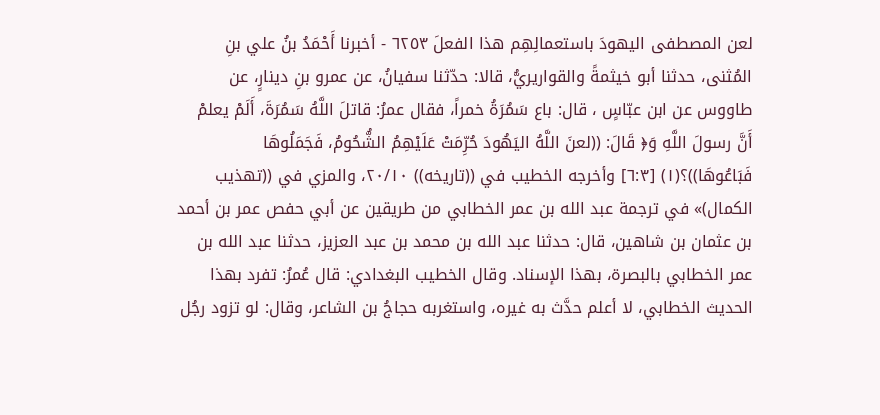لعن المصطفى اليهودَ باستعمالِهِم هذا الفعلَ ٦٢٥٣ - أخبرنا أَحْمَدُ بنُ علي بنِ المُثنى، حدثنا أبو خيثمةً والقواريريُّ، قالا: حدّثنا سفيانُ، عن عمرو بنِ دينارٍ، عن طاووس عن ابن عبّاسٍ ، قال: باع سَمُرَةُ خمراً، فقال عمرُ: قاتلَ اللَّهُ سَمُرَةَ، أَلَمْ يعلمْ أَنَّ رسولَ اللَّهِ وَ﴿ قَالَ: ((لعنَ اللَّهُ اليَهُودَ حُرِّمَتْ عَلَيْهِمُ الشُّحُومُ، فَجَمَلُوهَا فَبَاعُوهَا))؟(١) [٦:٣] وأخرجه الخطيب في ((تاريخه)) ٢٠/١٠، والمزي في ((تهذيب الكمال)» في ترجمة عبد الله بن عمر الخطابي من طريقين عن أبي حفص عمر بن أحمد بن عثمان بن شاهين، قال: حدثنا عبد الله بن محمد بن عبد العزيز، حدثنا عبد الله بن عمر الخطابي بالبصرة، بهذا الإسناد. وقال الخطيب البغدادي: قال عُمرُ: تفرد بهذا الحديث الخطابي، لا أعلم حدَّث به غيره، واستغربه حجاجُ بن الشاعر، وقال: لو تزود رجُل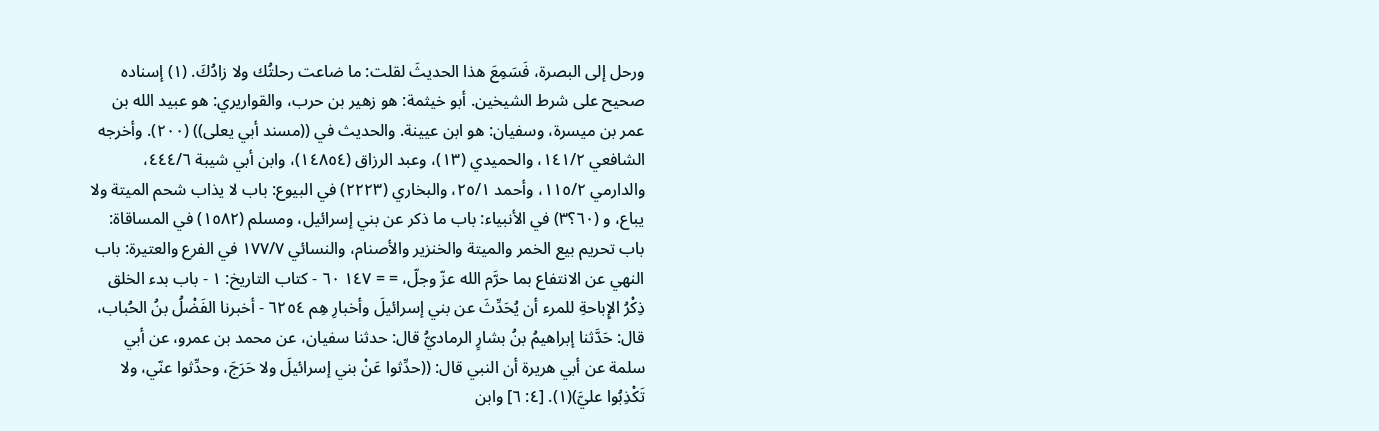ورحل إلى البصرة، فَسَمِعَ هذا الحديثَ لقلت: ما ضاعت رحلتُك ولا زادُكَ. (١) إسناده صحيح على شرط الشيخين. أبو خيثمة: هو زهير بن حرب، والقواريري: هو عبيد الله بن عمر بن ميسرة، وسفيان: هو ابن عيينة. والحديث في ((مسند أبي يعلى)) (٢٠٠). وأخرجه الشافعي ١٤١/٢، والحميدي (١٣)، وعبد الرزاق (١٤٨٥٤)، وابن أبي شيبة ٤٤٤/٦، والدارمي ١١٥/٢، وأحمد ٢٥/١، والبخاري (٢٢٢٣) في البيوع: باب لا يذاب شحم الميتة ولا يباع، و (٦٠؟٣) في الأنبياء: باب ما ذكر عن بني إسرائيل، ومسلم (١٥٨٢) في المساقاة: باب تحريم بيع الخمر والميتة والخنزير والأصنام، والنسائي ١٧٧/٧ في الفرع والعتيرة: باب النهي عن الانتفاع بما حرَّم الله عزّ وجلّ، = = ١٤٧ ٦٠ - كتاب التاريخ: ١ - باب بدء الخلق ذِكْرُ الإِباحةِ للمرء أن يُحَدِّثَ عن بني إسرائيلَ وأخبارِ هِم ٦٢٥٤ - أخبرنا الفَضْلُ بنُ الحُباب، قال: حَدَّثنا إبراهيمُ بنُ بشارٍ الرماديُّ قال: حدثنا سفيان، عن محمد بن عمرو، عن أبي سلمة عن أبي هريرة أن النبي قال: ((حدِّثوا عَنْ بني إسرائيلَ ولا حَرَجَ، وحدِّثوا عنّي، ولا تَكْذِبُوا عليَّ)(١). [٤: ٦] وابن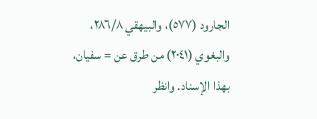الجارود (٥٧٧)، والبيهقي ٢٨٦/٨، والبغوي (٢٠٤١) من طرق عن = سفيان، بهذا الإسناد. وانظر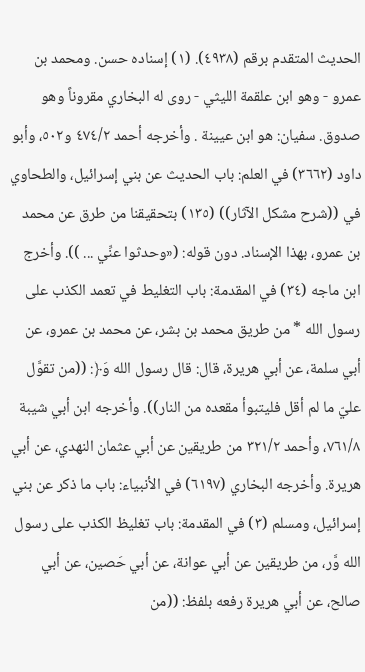الحديث المتقدم برقم (٤٩٣٨). (١) إسناده حسن. ومحمد بن عمرو - وهو ابن علقمة الليثي - روى له البخاري مقروناً وهو صدوق. سفيان: هو ابن عيينة . وأخرجه أحمد ٤٧٤/٢ و٥٠٢، وأبو داود (٣٦٦٢) في العلم: باب الحديث عن بني إسرائيل، والطحاوي في ((شرح مشكل الآثار)) (١٣٥) بتحقيقنا من طرق عن محمد بن عمرو، بهذا الإسناد. دون قوله: («وحدثوا عنِّي ... )). وأخرج ابن ماجه (٣٤) في المقدمة: باب التغليط في تعمد الكذب على رسول الله * من طريق محمد بن بشر، عن محمد بن عمرو، عن أبي سلمة، عن أبي هريرة، قال: قال رسول الله وَ﴿: ((من تقوَّل عليّ ما لم أقل فليتبوأ مقعده من النار)). وأخرجه ابن أبي شيبة ٧٦١/٨، وأحمد ٣٢١/٢ من طريقين عن أبي عثمان النهدي، عن أبي هريرة. وأخرجه البخاري (٦١٩٧) في الأنبياء: باب ما ذكر عن بني إسرائيل، ومسلم (٣) في المقدمة: باب تغليظ الكذب على رسول الله وَّر، من طريقين عن أبي عوانة، عن أبي حَصين، عن أبي صالح، عن أبي هريرة رفعه بلفظ: ((من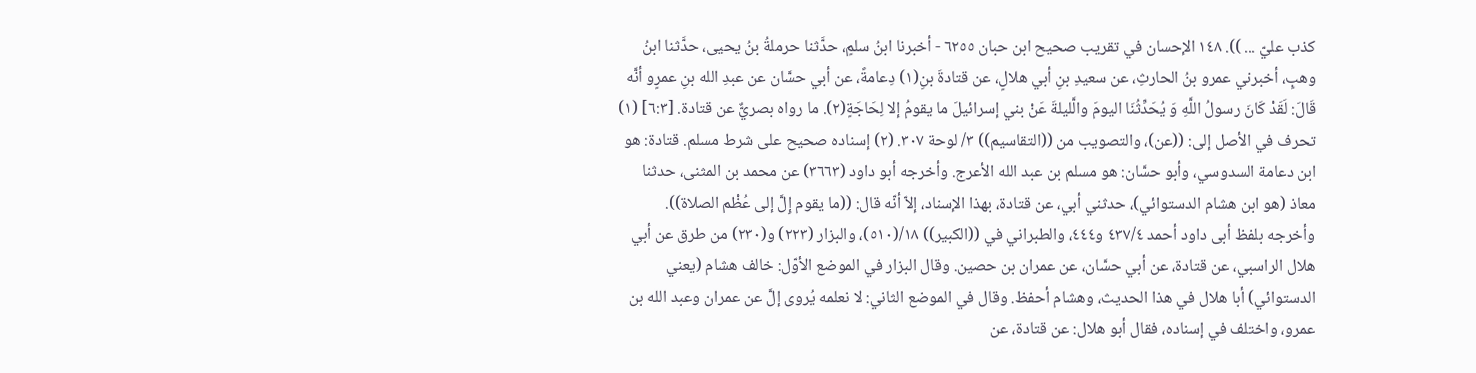كذب عليّ ... )). ١٤٨ الإحسان في تقريب صحيح ابن حبان ٦٢٥٥ - أخبرنا ابنُ سلمٍ، حدَّثنا حرملةُ بنُ يحيى، حدَّثنا ابنُ وهبٍ، أخبرني عمرو بنُ الحارثِ، عن سعيدِ بنِ أبي هلالٍ، عن قتادةَ بنِ(١) دِعامةً، عن أبي حسَّان عن عبدِ الله بنِ عمرٍو أنَّه قَالَ: لَقَدْ كَانَ رسولُ اللَّهِ وَ يُحَدِّثُنَا اليومَ والَّليلةَ عَنْ بني إسرائيلَ ما يقومُ إلا لِحَاجَةٍ(٢). ما رواه بصريٌّ عن قتادة. [٦:٣] (١) تحرف في الأصل إلى: ((عن)، والتصويب من ((التقاسيم)) ٣/ لوحة ٣٠٧. (٢) إسناده صحيح على شرط مسلم. قتادة: هو ابن دعامة السدوسي، وأبو حسَّان: هو مسلم بن عبد الله الأعرج. وأخرجه أبو داود (٣٦٦٣) عن محمد بن المثنى، حدثنا معاذ (هو ابن هشام الدستوائي)، حدثني أبي، عن قتادة، بهذا الإسناد، إلاّ أنّه قال: ((ما يقوم إِلَّ إلى عُظْم الصلاة)). وأخرجه بلفظ أبى داود أحمد ٤٣٧/٤ و٤٤٤، والطبراني في ((الكبير)) ١٨/(٥١٠)، والبزار (٢٢٣) و(٢٣٠) من طرق عن أبي هلال الراسبي، عن قتادة، عن أبي حسَّان، عن عمران بن حصين. وقال البزار في الموضع الأوّل: خالف هشام (يعني الدستوائي) أبا هلال في هذا الحديث، وهشام أحفظ. وقال في الموضع الثاني: لا نعلمه يُروى إلَّ عن عمران وعبد الله بن عمرو، واختلف في إسناده، فقال أبو هلال: عن قتادة، عن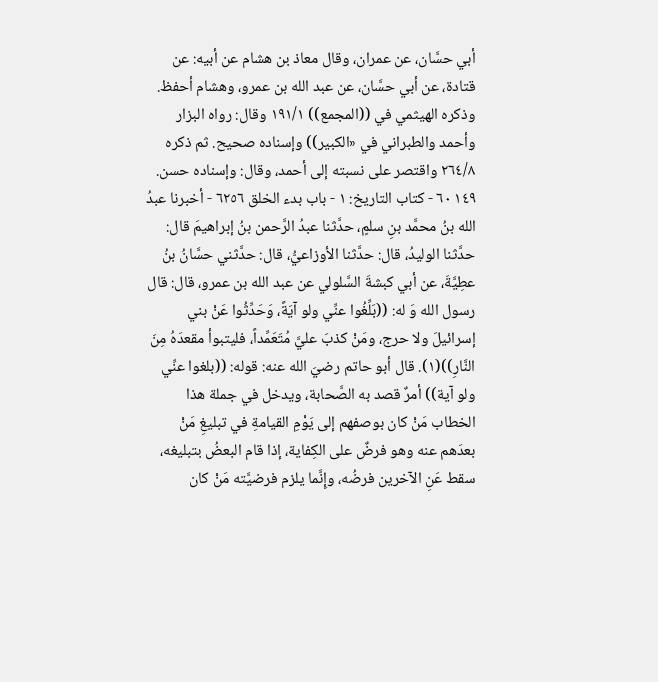أبي حسَّان، عن عمران، وقال معاذ بن هشام عن أبيه: عن قتادة، عن أبي حسَّان، عن عبد الله بن عمرو، وهشام أحفظ. وذكره الهيثمي في ((المجمع)) ١٩١/١ وقال: رواه البزار وأحمد والطبراني في «الكبير)) وإسناده صحيح. ثم ذكره ٢٦٤/٨ واقتصر على نسبته إلی أحمد، وقال: وإسناده حسن. ١٤٩ ٦٠ - كتاب التاريخ: ١ - باب بدء الخلق ٦٢٥٦ - أخبرنا عبدُ الله بنُ محمَّد بنِ سلمٍ، حدَّثنا عبدُ الرَّحمن بنُ إبراهيمَ قال: حدَّثنا الوليدُ، قال: حدَّثنا الأوزاعيُّ، قال: حدَّثني حسَّانُ بنُ عطِيَّةَ، عن أبي كبشةَ السَّلولي عن عبد الله بن عمرو، قال: قال رسول الله وَ له: ((بَلِّغُوا عنِّي ولو آيَةً، وَحَدِّثُوا عَنْ بني إسرائيلَ ولا حرج، ومَنْ كذبَ عليَّ مُتَعَمِّداً، فليتبوأ مقعدَهُ مِنَ النَّارِ))(١). قال أبو حاتم رضيَ الله عنه: قوله: ((بلغوا عنِّي ولو آية)) أمرٌ قصد به الصَّحابة، ويدخل في جملة هذا الخطاب مَنْ كان بوصفهم إلى يَوْمِ القيامةِ في تبليغِ مَنْ بعدَهم عنه وهو فرضٌ على الكِفاية، إذا قام البعضُ بتبليغه، سقط عَنِ الآخرين فرضُه، وإِنَّما يلزم فرضيَّته مَنْ كان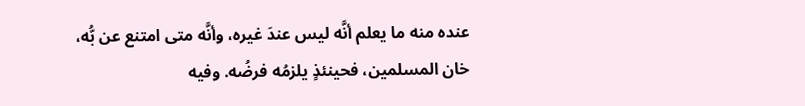عنده منه ما يعلم أنَّه ليس عندَ غيره، وأنَّه متى امتنع عن بُّه، خان المسلمين، فحينئذٍ يلزمُه فرضُه. وفيه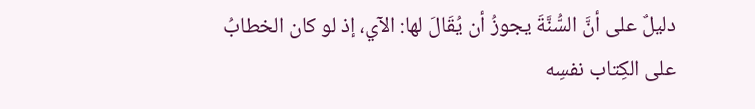دليلٌ على أنَّ السُّنَّةَ يجوزُ أن يُقَالَ لها: الآي، إذ لو كان الخطابُ على الكِتاب نفسِه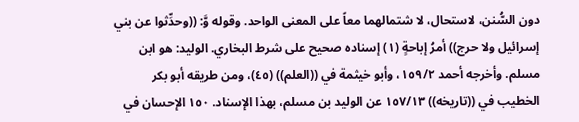دون السُّنن، لاستحال، لا شتمالهما معاً على المعنى الواحد. وقوله وَّ: ((وحدِّثوا عن بني إسرائيل ولا حرج)) أمرُ إباحةٍ (١) إسناده صحيح على شرط البخاري. الوليد: هو ابن مسلم. وأخرجه أحمد ١٥٩/٢، وأبو خيثمة في ((العلم)) (٤٥)، ومن طريقه أبو بكر الخطيب في ((تاريخه)) ١٥٧/١٣ عن الوليد بن مسلم، بهذا الإسناد. ١٥٠ الإحسان في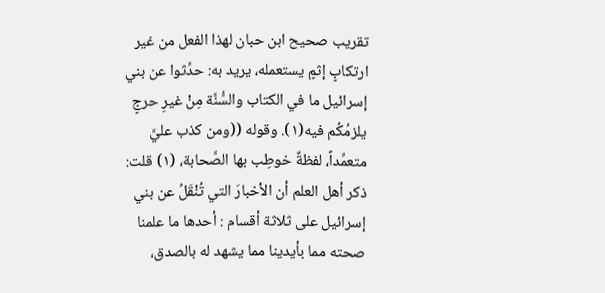تقريب صحيح ابن حبان لهذا الفعل من غير ارتكابٍ إثمٍ يستعمله، يريد به: حدِّثوا عن بني إسرائيل ما في الكتاب والسُّنَّة مِنْ غيرِ حرجٍ يلزمُكُم فيه(١). وقوله ((ومن كذب عليَّ متعمِّداً، لفظةٌ خوطِب بها الصَّحابة، (١) قلت: ذكر أهل العلم أن الأخبارَ التي تُنْقَلُ عن بني إسرائيل على ثلاثة أقسام : أحدها ما علمنا صحته مما بأيدينا مما يشهد له بالصدق،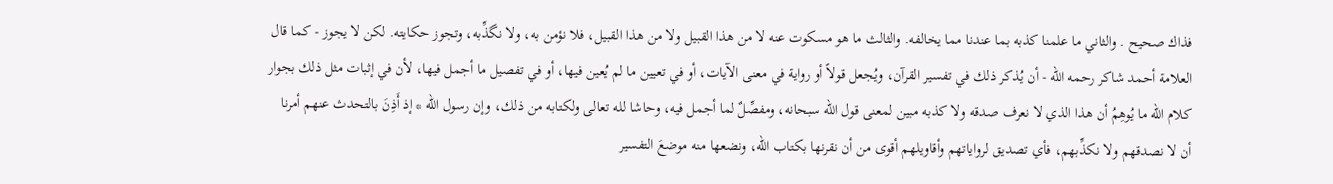فذاك صحيح . والثاني ما علمنا كذبه بما عندنا مما يخالفه. والثالث ما هو مسكوت عنه لا من هذا القبيل ولا من هذا القبيل، فلا نؤمن به، ولا نگذِّبه، وتجوز حكايته. لكن لا يجوز - كما قال العلامة أحمد شاكر رحمه الله - أن يُذكر ذلك في تفسير القرآن، ويُجعل قولاً أو رواية في معنى الآيات، أو في تعيين ما لم يُعين فيها، أو في تفصيل ما أجمل فيها، لأن في إثبات مثل ذلك بجوار كلام الله ما يُوهِمُ أن هذا الذي لا نعرف صدقه ولا كذبه مبين لمعنى قول الله سبحانه، ومفصِّلٌ لما أجمل فيه، وحاشا لله تعالى ولكتابه من ذلك، وإن رسول الله * إذ أَذِنَ بالتحدث عنهم أمرنا أن لا نصدقهم ولا نكذِّبهم، فأي تصديق لرواياتهم وأقاويلهم أقوى من أن نقرنها بكتاب الله، ونضعها منه موضعَ التفسير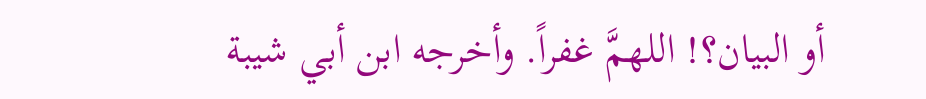أو البيان؟! اللهمَّ غفراً. وأخرجه ابن أبي شيبة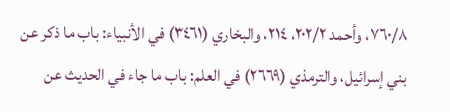٧٦٠/٨، وأحمد ٢٠٢/٢، ٢١٤، والبخاري (٣٤٦١) في الأنبياء: باب ما ذكر عن بني إسرائيل، والترمذي (٢٦٦٩) في العلم: باب ما جاء في الحديث عن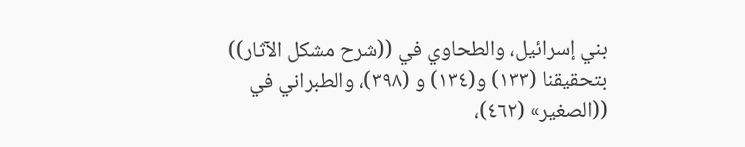بني إسرائيل، والطحاوي في ((شرح مشكل الآثار)) بتحقيقنا (١٣٣) و(١٣٤) و (٣٩٨)، والطبراني في ((الصغير» (٤٦٢)،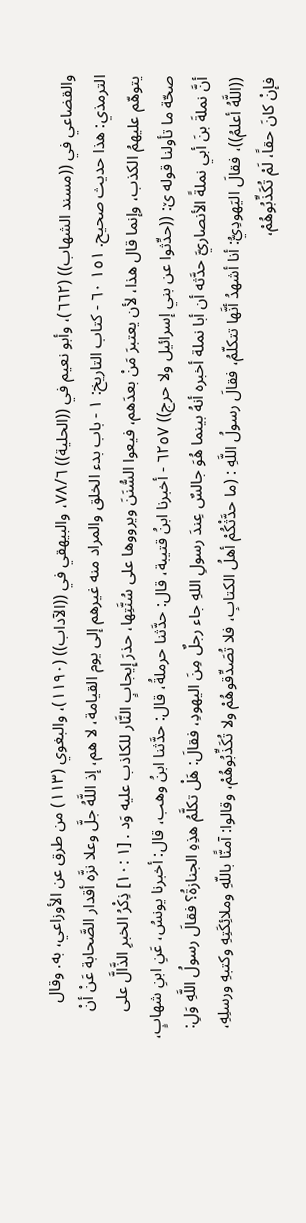والقضاعي في ((مسند الشهاب)) (٦٦٢)، وأبو نعيم في ((الحلية)) ٧٨/٦، والبيهقي في ((الآداب)) (١١٩٠)، والبغوي (١١٣) من طرق عن الأوزاعي، به. وقال الترمذي: هذا حديث صحيح. ١٥١ ٦٠ - كتاب التاريخ: ١ - باب بدء الخلق والمراد منه غيرهم إلى يوم القيامة، لا هم، إذ اللَّهُ جلَّ وعلا نزَّه أقدار الصَّحابة عَنْ أنْ يتوهّم عليهمُ الكذب، وإنما قال هذا، لأن يعتبرَ مَنْ بعدَهم، فيعوا السُّنَنَ ويرووها على سُنَّتِها، حذرَ إِيجابٍ النَّار للكاذب عليه وَد . [١ :١٠] ذِكْرُ الخبرِ الذَّالَّ على صحّة ما تأولنا قوله ێ: ((حدِّثوا عن بني إسرائيل ولا حرج)) ٦٢٥٧ - أخبرنا ابنُ قتيبة، قال: حدَّثنا حرملةُ، قال: حدَّثنا ابنُ وهب، قال: أخبرنا يونسُ، عَنِ ابنِ شهابٍ، أنَّ نملةَ بنَ أبي نملةً الأنصاريَّ حدَّثه أن أبا نملة أخبره أنهُ بينما هُوَ جالسٌ عِندَ رسولِ اللهِ جاء رجلٌ مِنَ اليهودِ، فقالَ: هَلْ تكلَّمُ هذِهِ الجنازةُ؟ فقالَ رسولُ اللَّهِ وَلِ: ((اللَّهُ أعلمُ))، فقالَ اليَهودِيُّ: أنا أشهدُ أنَّها تتكلّمُ، فقالَ رسولُ اللَّهِ : (ما حدَّثْكُمْ أهلُ الكتابِ، فلا تُصَدِّقوهُمْ ولا تُكَذِّبُوهُمْ، وقالوا: آمنًّا باللّهِ وملائِكَتِهِ وكتبهِ ورسلِهِ، فإنْ كانَ حقاً، لَمْ تُكَذِّبُوهُمْ،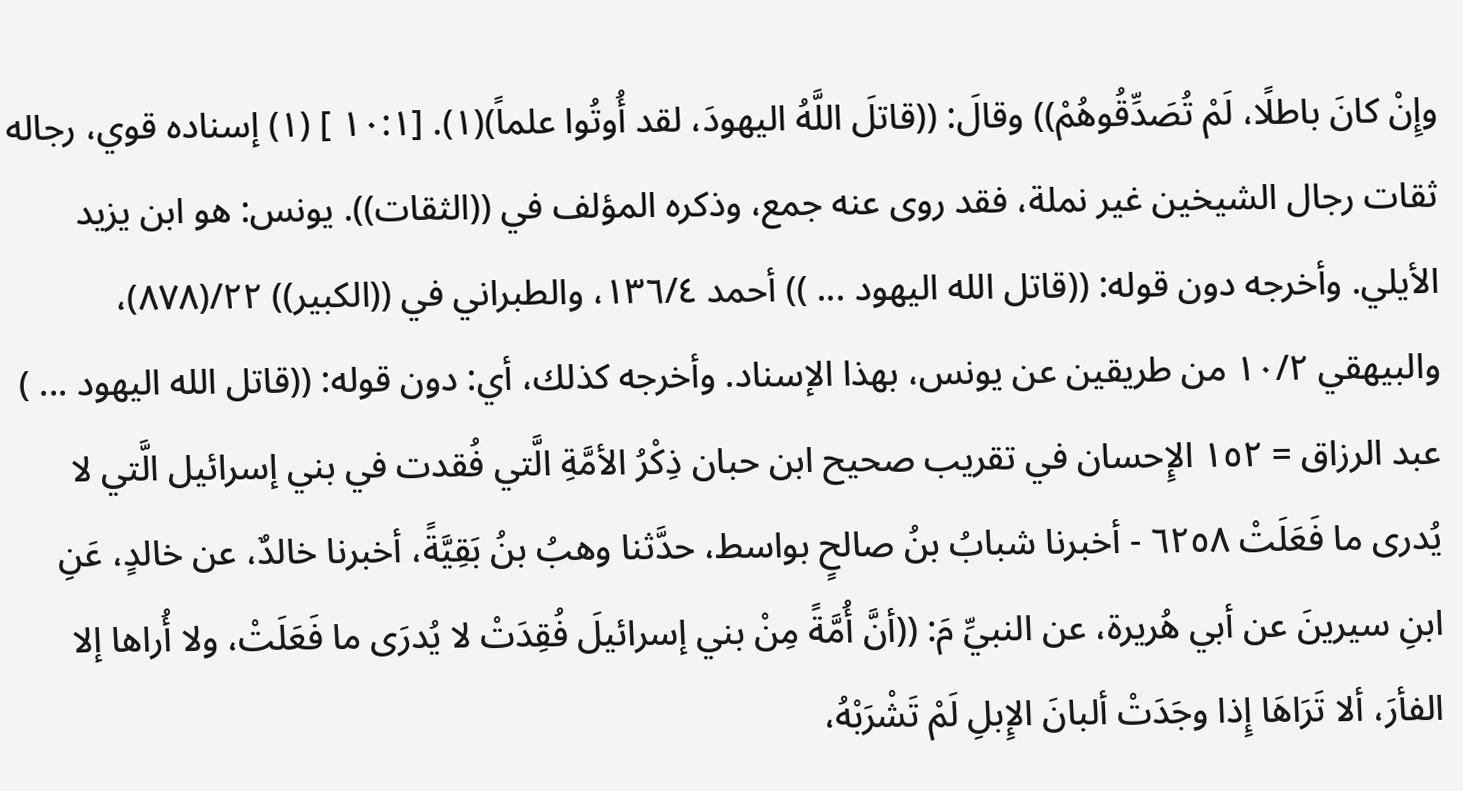وإِنْ كانَ باطلًا، لَمْ تُصَدِّقُوهُمْ)) وقالَ: ((قاتلَ اللَّهُ اليهودَ، لقد أُوتُوا علماً)(١). [١٠:١ ] (١) إسناده قوي، رجاله ثقات رجال الشيخين غير نملة، فقد روى عنه جمع، وذكره المؤلف في ((الثقات)). يونس: هو ابن يزيد الأيلي. وأخرجه دون قوله: ((قاتل الله اليهود ... )) أحمد ١٣٦/٤، والطبراني في ((الكبير)) ٢٢/(٨٧٨)، والبيهقي ١٠/٢ من طريقين عن يونس، بهذا الإسناد. وأخرجه كذلك، أي: دون قوله: ((قاتل الله اليهود ... ) عبد الرزاق = ١٥٢ الإِحسان في تقريب صحيح ابن حبان ذِكْرُ الأمَّةِ الَّتي فُقدت في بني إسرائيل الَّتي لا يُدرى ما فَعَلَتْ ٦٢٥٨ - أخبرنا شبابُ بنُ صالحٍ بواسط، حدَّثنا وهبُ بنُ بَقِيَّةً، أخبرنا خالدٌ، عن خالدٍ، عَنِ ابنِ سیرینَ عن أبي هُريرة، عن النبيِّ مَ: ((أنَّ أُمَّةً مِنْ بني إسرائيلَ فُقِدَتْ لا يُدرَى ما فَعَلَتْ، ولا أُراها إلا الفأرَ، ألا تَرَاهَا إِذا وجَدَتْ ألبانَ الإِبلِ لَمْ تَشْرَبْهُ،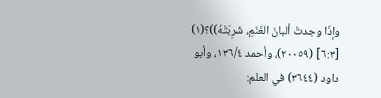وإذَا وجدتْ ألبانَ الغَنَمِ، شَرِبَتْهُ))؟(١) [٦:٣] (٢٠٠٥٩)، وأحمد ١٣٦/٤، وأبو داود (٣٦٤٤) في العلم: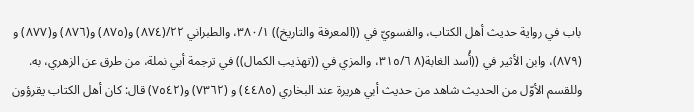باب في رواية حديث أهل الكتاب، والفسويّ في ((المعرفة والتاريخ)) ٣٨٠/١، والطبراني ٢٢/(٨٧٤) و(٨٧٥) و(٨٧٦) و(٨٧٧) و (٨٧٩)، وابن الأثير في ((أُسد الغابة(٨ ٣١٥/٦، والمزي في ((تهذيب الكمال)) في ترجمة أبي نملة، من طرق عن الزهري، به. وللقسم الأوّل من الحديث شاهد من حديث أبي هريرة عند البخاري (٤٤٨٥) و (٧٣٦٢) و(٧٥٤٢) قال: كان أهل الكتاب يقرؤون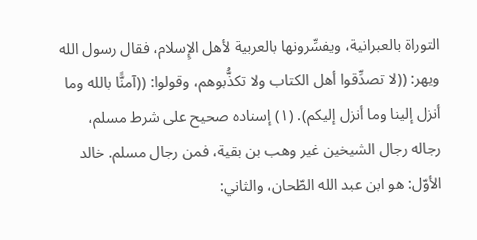التوراة بالعبرانية، ويفسِّرونها بالعربية لأهل الإِسلام، فقال رسول الله ويهر: ((لا تصدِّقوا أهل الكتاب ولا تكذُّبوهم، وقولوا: ((آمنًّا بالله وما أنزل إلينا وما أنزل إليكم). (١) إسناده صحيح على شرط مسلم، رجاله رجال الشيخين غير وهب بن بقية، فمن رجال مسلم. خالد الأوّل: هو ابن عبد الله الطّحان، والثاني: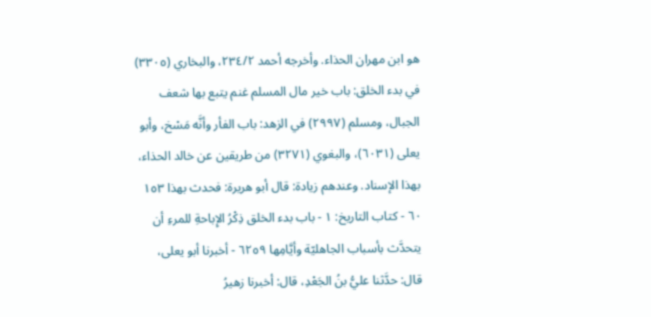هو ابن مهران الحذاء. وأخرجه أحمد ٢٣٤/٢، والبخاري (٣٣٠٥) في بدء الخلق: باب خير مال المسلم غنم يتبع بها شعف الجبال، ومسلم (٢٩٩٧) في الزهد: باب الفأر وأنَّه مَسْخ، وأبو يعلى (٦٠٣١)، والبغوي (٣٢٧١) من طريقين عن خالد الحذاء، بهذا الإسناد. وعندهم زيادة: قال أبو هريرة: فحدث بهذا ١٥٣ ٦٠ - كتاب التاريخ: ١ - باب بدء الخلق ذِكْرُ الإِباحةِ للمرءِ أن يتحدَّث بأسباب الجاهليّة وأيَّامِها ٦٢٥٩ - أخبرنا أبو يعلى، قال: حدَّثنا عليُّ بنُ الجَعْدِ، قال: أخبرنا زهيرُ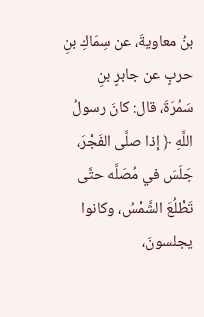بنُ معاویةَ، عن سِمَاكِ بنِ حربٍ عن جابرٍ بنِ سَمُرَةَ، قال: كانَ رسولُ اللَّهِ ﴿ إذا صلَّى الفَجْرَ، جَلَسَ في مُصَلَّه حتَّى تَطْلُعَ الشَّمْسُ، وكانوا يجلسونَ،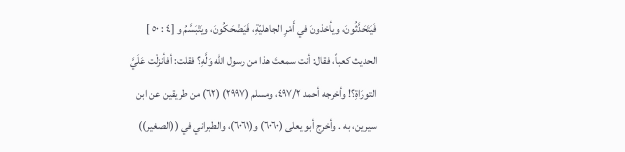فَيَتَحَدَّثُونَ، ويأخذونَ في أَمْرِ الجاهليّةِ، فَيَضْحَكُونَ، ويَتْبَسَّمُ و [٤ : ٥٠ ] الحديث كعباً، فقال: أنت سمعتَ هذا من رسول الله وَلَّهِ؟ فقلت: أفأنزلْت عَلَيَّ التورَاةِ؟! وأخرجه أحمد ٤٩٧/٢، ومسلم (٢٩٩٧) (٦٢) من طريقين عن ابن سيرين، به . وأخرج أبو يعلى (٦٠٦٠) و(٦٠٦١)، والطبراني في ((الصغير))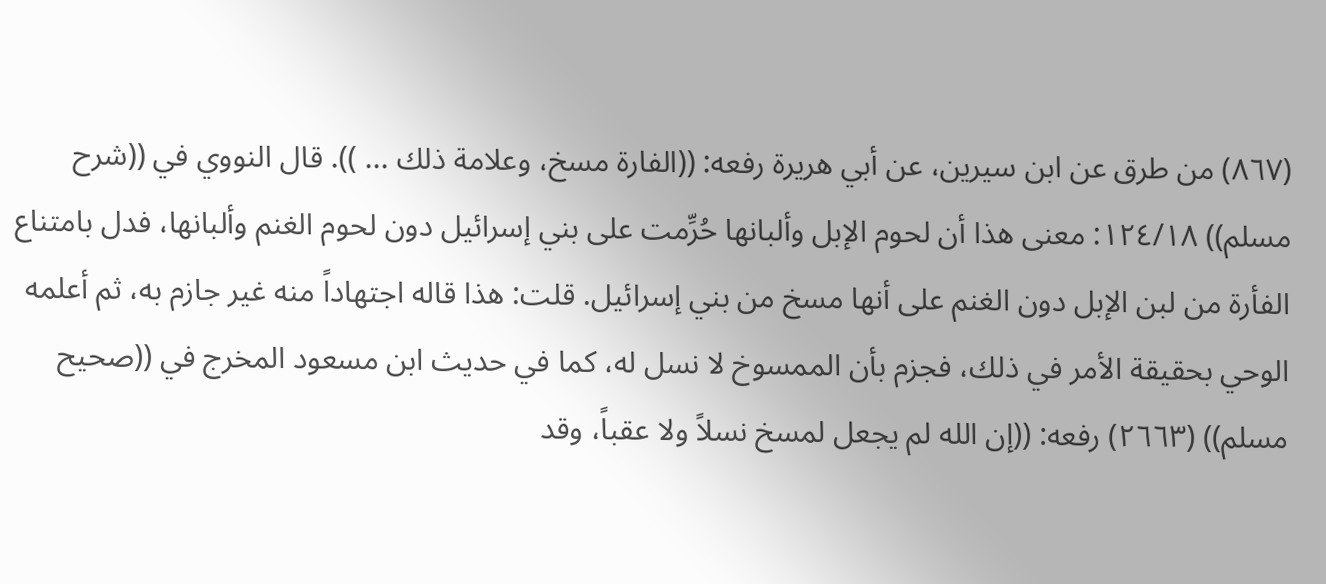(٨٦٧) من طرق عن ابن سيرين، عن أبي هريرة رفعه: ((الفارة مسخ، وعلامة ذلك ... )). قال النووي في ((شرح مسلم)) ١٢٤/١٨: معنى هذا أن لحوم الإبل وألبانها حُرِّمت على بني إسرائيل دون لحوم الغنم وألبانها، فدل بامتناع الفأرة من لبن الإبل دون الغنم على أنها مسخ من بني إسرائيل. قلت: هذا قاله اجتهاداً منه غير جازم به، ثم أعلمه الوحي بحقيقة الأمر في ذلك، فجزم بأن الممسوخ لا نسل له، كما في حديث ابن مسعود المخرج في ((صحيح مسلم)) (٢٦٦٣) رفعه: ((إن الله لم يجعل لمسخ نسلاً ولا عقباً، وقد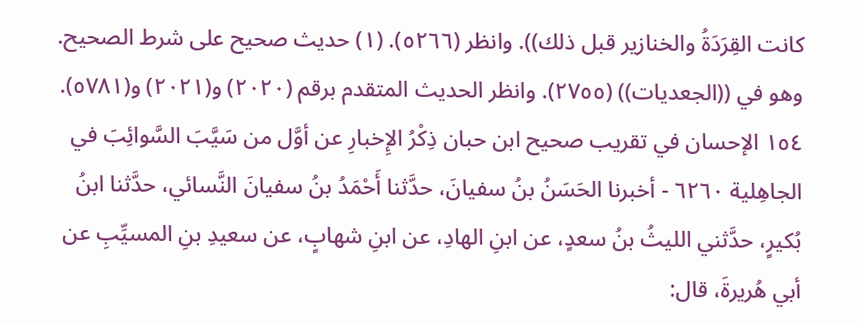كانت القِرَدَةُ والخنازير قبل ذلك)). وانظر (٥٢٦٦). (١) حديث صحيح على شرط الصحيح. وهو في ((الجعديات)) (٢٧٥٥). وانظر الحديث المتقدم برقم (٢٠٢٠) و(٢٠٢١) و(٥٧٨١). ١٥٤ الإحسان في تقريب صحيح ابن حبان ذِكْرُ الإِخبارِ عن أوَّل من سَيَّبَ السَّوائِبَ في الجاهِلية ٦٢٦٠ - أخبرنا الحَسَنُ بنُ سفيانَ، حدَّثنا أَحْمَدُ بنُ سفيانَ النَّسائي، حدَّثنا ابنُ بُكيرٍ، حدَّثني الليثُ بنُ سعدٍ، عن ابنِ الهادِ، عن ابنِ شهابٍ، عن سعيدِ بنِ المسيِّبِ عن أبي هُريرةَ، قال: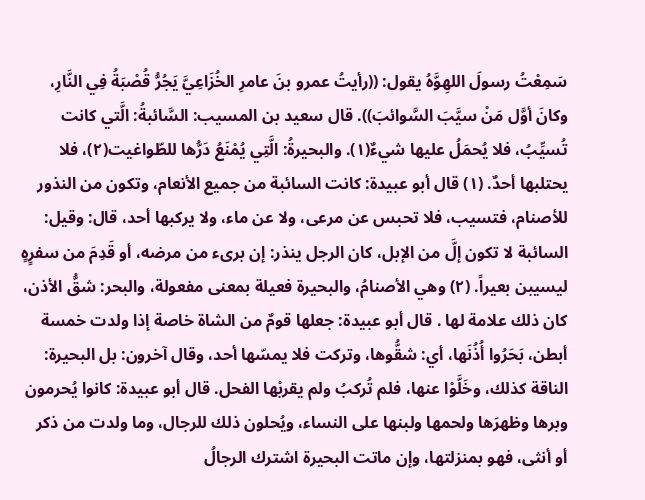سَمِعْتُ رسولَ اللهِوَّهُ يقول: ((رأيتُ عمرو بنَ عامرِ الخُزَاعِيَّ يَجُرُّ قُصْبَةُ فِي النَّارِ، وكانَ أوَّل مَنْ سيَّبَ السَّوائبَ)). قال سعيد بن المسيب: السَّائبةُ: الَّتي كانت تُسيِّبُ، فلا يُحمَلُ عليها شيءٌ(١). والبحيرةُ: الَّتِي يُمْنَعُ دَرُّها للطّواغيت(٢)، فلا يحتلبها أحدٌ. (١) قال أبو عبيدة: كانت السائبة من جميع الأنعام، وتكون من النذور للأصنام، فتسيب، فلا تحبس عن مرعى، ولا عن ماء، ولا يركبها أحد، قال: وقيل: السائبة لا تكون إلَّ من الإبل، كان الرجل ينذر: إن برىء من مرضه، أو قَدِمَ من سفرٍهٍ ليسيبن بعيراً. (٢) وهي الأصنامُ، والبحيرة فعيلة بمعنى مفعولة، والبحر: شقُّ الأذن، كان ذلك علامة لها . قال أبو عبيدة: جعلها قومٌ من الشاة خاصة إذا ولدت خمسة أبطن، بَحَرُوا أُذُنَها، أي: شقُّوها، وتركت فلا يمسّها أحد، وقال آخرون: بل البحيرة: الناقة كذلك، وخَلَّوْا عنها، فلم تُركبُ ولم يقربْها الفحل. قال أبو عبيدة: كانوا يُحرمون وبرها وظهرَها ولحمها ولبنها على النساء، ويُحلون ذلك للرجال، وما ولدت من ذكر أو أنثى، فهو بمنزلتها، وإن ماتت البحيرة اشترك الرجالُ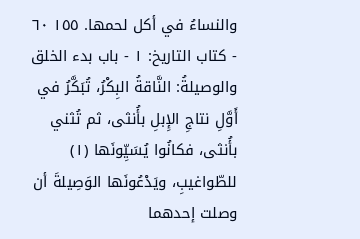والنساءُ في أكل لحمها. ١٥٥ ٦٠ - كتاب التاريخ: ١ - باب بدء الخلق والوصيلةُ: النَّاقةُ البِكْرُ، تُبَكَّرُ في أَوَّلِ نتاجِ الإِبلِ بأُنثى، ثم تُثني بأُنثى، فكانُوا يُسَيِّونَها (١) للطّواغيبِ، ويَدْعُونَها الوَصِيلةَ أن وصلت إحدهما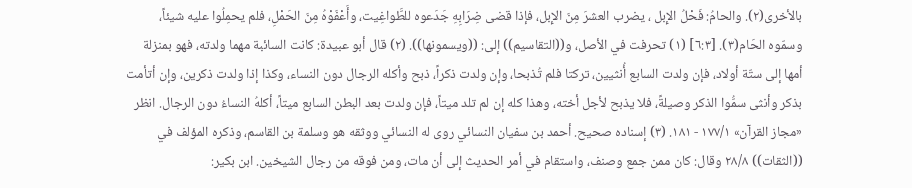بالأخرى(٢). والحامُ: فَحْلُ الإِبل ، يضرب العشرَ مِنَ الإِبل، فإذا قضى ضِرَابِهِ جَدَعوه للطَّواغِيت، وأَعْفَوْهُ مِنَ الحَمْلِ، فلم يحمِلُوا عليه شيئاً، وسمّوه الحَام(٣). [٦:٣] (١) تحرفت في الأصل، و((التقاسيم)) إلى: ((ويسمونها)). (٢) قال أبو عبيدة: كانت السائبة مهما ولدته، فهو بمنزلة أمها إلى ستّة أولاد، فإن ولدت السابع أُنثيين، تركتا فلم تُذبحا، وإن ولدت ذكراً، ذبح وأكله الرجال دون النساء، وكذا إذا ولدت ذكرين، وإن أتأمت بذكر وأنثى سمُّوا الذكر وصيلةً، فلا يذبح لأجل أخته، وهذا كله إن لم تلد ميتاً، فإن ولدت بعد البطن السابع ميتاً، أكلهُ النساءُ دون الرجال. انظر «مجاز القرآن» ١٧٧/١ - ١٨١. (٣) إسناده صحيح. أحمد بن سفيان النسائي روى له النسائي ووثقه هو وسلمة بن القاسم، وذكره المؤلف في ((الثقات)) ٢٨/٨ وقال: كان ممن جمع وصنف، واستقام في أمر الحديث إلى أن مات، ومن فوقه من رجال الشيخين. ابن بكير: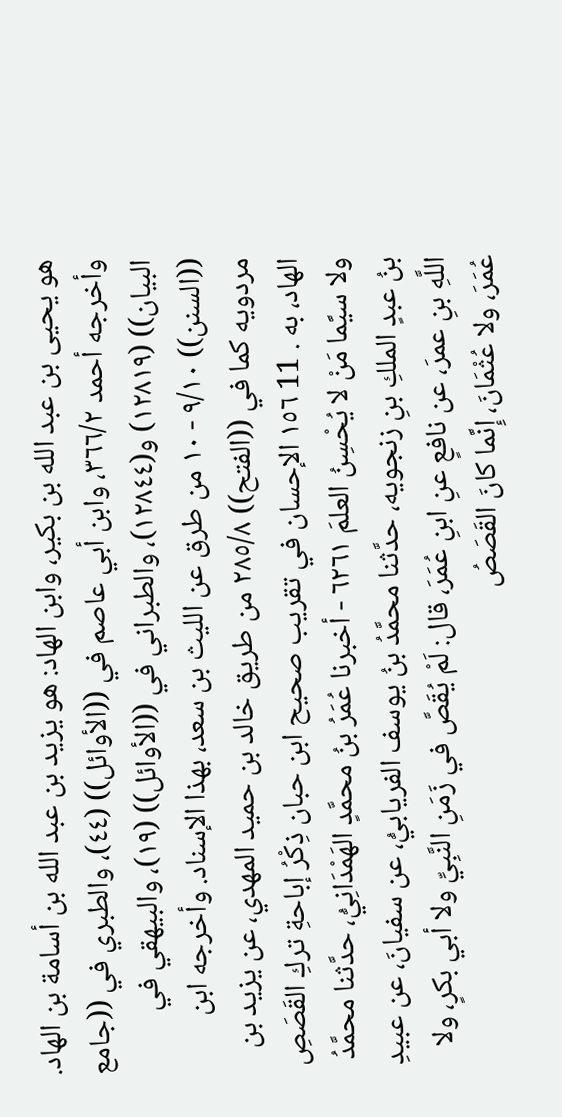هو يحيى بن عبد الله بن بكير، وابن الهاد: هو يزيد بن عبد الله بن أسامة بن الهاد. وأخرجه أحمد ٣٦٦/٢، وابن أبي عاصم في ((الأوائل)) (٤٤)، والطبري في ((جامع البيان)) (١٢٨١٩) و(١٢٨٤٤)، والطبراني في ((الأوائل)) (١٩)، والبيهقي في ((السنن)) ٩/١٠ - ١٠ من طرق عن الليث بن سعد، بهذا الإسناد. وأخرجه ابن مردويه كما في ((الفتح)) ٢٨٥/٨ من طريق خالد بن حميد المهدي، عن یزید بن الهاد، به . 11 ١٥٦ الإحسان في تقريب صحيح ابن حبان ذِكْرُ إباحةِ تركِ القَصَصِ ولا سيَّما مَنْ لا يُحْسِنُ العلمَ ٦٢٦١ - أخبرنا عُمَرُ بنُ محمَّدٍ الهَمْدَانِيُّ، حدَّثنا محمَّدُ بنُ عبدٍ الملكِ بنِ زنجويه، حدَّثنا محمَّدُ بنُ يوسف الفريابيُّ، عن سفيانَ، عن عبيدِ اللَّهِ بنِ عمرَ، عن نافعٍ عنِ ابنِ عُمَرَ، قال: لَمْ يُقَصَّ في زَمَنِ النَّبِيِّ ولا أبي بكرٍ، ولا عُمَرَ، ولا عُثْمَانَ، إِنَّما كانَ القَصَصُ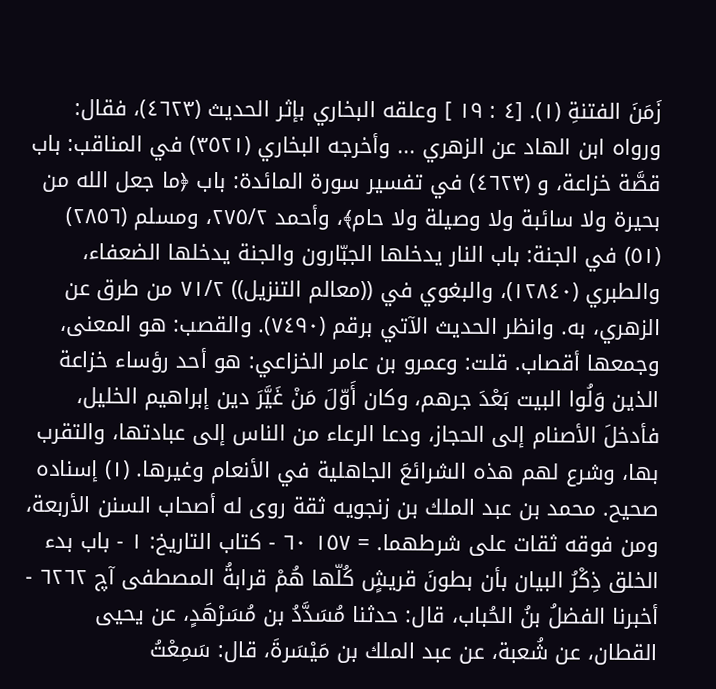زَمَنَ الفتنةِ (١). [٤ : ١٩ ] وعلقه البخاري بإثر الحديث (٤٦٢٣)، فقال: ورواه ابن الهاد عن الزهري ... وأخرجه البخاري (٣٥٢١) في المناقب: باب قصَّة خزاعة، و (٤٦٢٣) في تفسير سورة المائدة: باب ﴿ما جعل الله من بحيرة ولا سائبة ولا وصيلة ولا حام﴾، وأحمد ٢٧٥/٢، ومسلم (٢٨٥٦) (٥١) في الجنة: باب النار يدخلها الجبّارون والجنة يدخلها الضعفاء، والطبري (١٢٨٤٠)، والبغوي في ((معالم التنزيل)) ٧١/٢ من طرق عن الزهري، به. وانظر الحديث الآتي برقم (٧٤٩٠). والقصب: هو المعنى، وجمعها أقصاب. قلت: وعمرو بن عامر الخزاعي: هو أحد رؤساء خزاعة الذين وَلُوا البيت بَعْدَ جرهم، وكان أَوّلَ مَنْ غَيَّرَ دين إبراهيم الخليل، فأدخلَ الأصنام إلى الحجاز، ودعا الرعاء من الناس إلى عبادتها، والتقرب بها، وشرع لهم هذه الشرائعَ الجاهلية في الأنعام وغيرها. (١) إسناده صحيح. محمد بن عبد الملك بن زنجويه ثقة روى له أصحاب السنن الأربعة، ومن فوقه ثقات على شرطهما. = ١٥٧ ٦٠ - كتاب التاريخ: ١ - باب بدء الخلق ذِكْرُ البيان بأن بطونَ قريشٍ كُلّها هُمْ قرابةُ المصطفى آچ ٦٢٦٢ - أخبرنا الفضلُ بنُ الحُباب، قال: حدثنا مُسَدَّدُ بن مُسَرْهَدٍ، عن يحيى القطان، عن شُعبة، عن عبد الملك بن مَيْسَرةَ، قال: سَمِعْتُ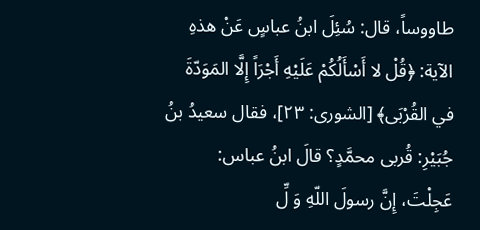طاووساً، قال: سُئِلَ ابنُ عباسٍ عَنْ هذهِ الآية: ﴿قُلْ لا أَسْأَلُكُمْ عَلَيْهِ أَجْرَاً إِلَّا المَوَدّةَ في القُرْبَى﴾ [الشورى: ٢٣]، فقال سعيدُ بنُ جُبَيْرِ: قُربى محمَّدٍ؟ قالَ ابنُ عباس: عَجِلْتَ، إِنَّ رسولَ اللّهِ وَ لِّ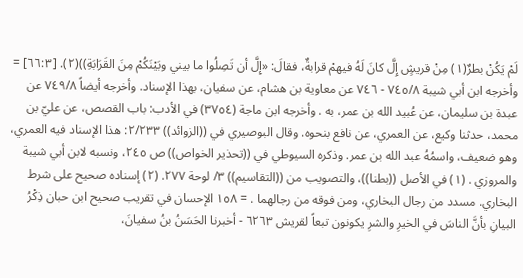لَمْ يَكُنْ بطرٌ(١) مِنْ قريشٍ إِلَّ كانَ لَهُ فيهمْ قرابةٌ، فقالَ: «إِلَّ أن تَصِلُوا ما بيني وبَيْنَكُمْ مِنَ القَرَابَةِ))(٢). [٦٦:٣] = وأخرجه ابن أبي شيبة ٧٤٥/٨ - ٧٤٦ عن معاوية بن هشام، عن سفيان، بهذا الإسناد. وأخرجه أيضاً ٧٤٩/٨ عن عبدة بن سليمان، عن عُبيد الله بن عمر، به . وأخرجه ابن ماجة (٣٧٥٤) في الأدب: باب القصص، عن عليّ بن محمد، حدثنا وكيع، عن العمري، عن نافع بنحوه. وقال البوصيري في ((الزوائد)) ٢/٢٣٣: هذا الإسناد فيه العمري، وهو ضعيف، واسمُهُ عبد الله بن عمر. وذكره السيوطي في ((تحذير الخواص)) ص ٢٤٥، ونسبه لابن أبي شيبة والمروزي . (١) في الأصل ((بطنا))، والتصويب من ((التقاسيم)) ٣/ لوحة ٢٧٧. (٢) إسناده صحيح على شرط البخاري. مسدد من رجال البخاري، ومن فوقه من رجالهما . = ١٥٨ الإحسان في تقريب صحيح ابن حبان ذِكْرُ البيانِ بأنَّ الناسَ في الخيرِ والشرِ یکونون تبعاً لقریش ٦٢٦٣ - أخبرنا الحَسَنُ بنُ سفيانَ،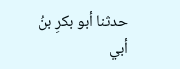حدثنا أبو بكرِ بنُ أبي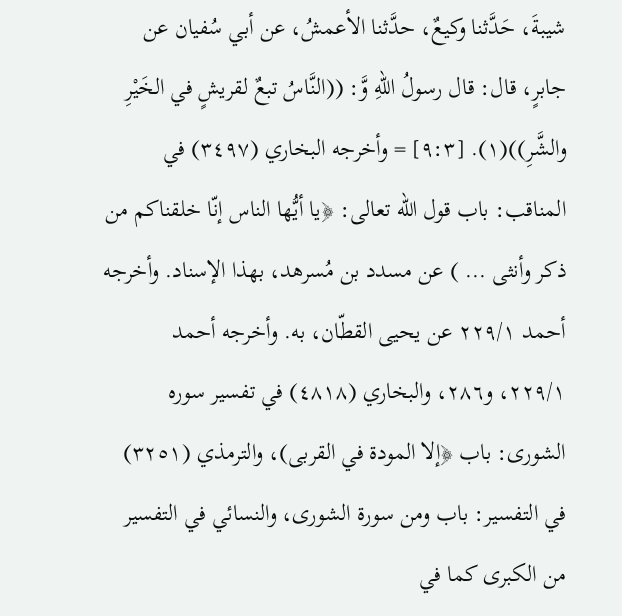شيبةَ، حَدَّثنا وكيعٌ، حدَّثنا الأعمشُ، عن أبي سُفيان عن جابرٍ، قال: قال رسولُ اللهِ وَّ: ((النَّاسُ تبعٌ لقريشٍ في الخَيْرِ والشَّرِ))(١). [٩:٣] = وأخرجه البخاري (٣٤٩٧) في المناقب: باب قول الله تعالى: ﴿يا أيُّها الناس إنّا خلقناكم من ذكر وأنثى ... ) عن مسدد بن مُسرهد، بهذا الإسناد. وأخرجه أحمد ٢٢٩/١ عن يحيى القطّان، به. وأخرجه أحمد ٢٢٩/١، و٢٨٦، والبخاري (٤٨١٨) في تفسير سوره الشورى: باب ﴿إلا المودة في القربى)، والترمذي (٣٢٥١) في التفسير: باب ومن سورة الشورى، والنسائي في التفسير من الكبرى كما في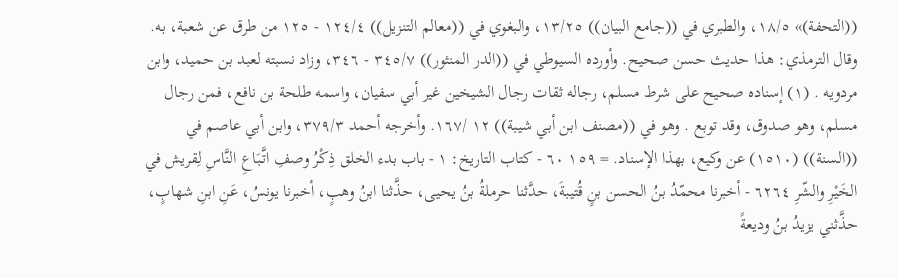((التحفة)» ١٨/٥، والطبري في ((جامع البيان)) ١٣/٢٥، والبغوي في ((معالم التنزيل)) ١٢٤/٤ - ١٢٥ من طرق عن شعبة، به. وقال الترمذي: هذا حديث حسن صحيح. وأورده السيوطي في ((الدر المنثور)) ٣٤٥/٧ - ٣٤٦، وزاد نسبته لعبد بن حميد، وابن مردويه . (١) إسناده صحيح على شرط مسلم، رجاله ثقات رجال الشيخين غير أبي سفيان، واسمه طلحة بن نافع، فمن رجال مسلم، وهو صدوق، وقد توبع . وهو في ((مصنف ابن أبي شيبة)) ١٢ /١٦٧. وأخرجه أحمد ٣٧٩/٣، وابن أبي عاصم في ((السنة)) (١٥١٠) عن وكيع، بهذا الإسناد. = ١٥٩ ٦٠ - كتاب التاريخ: ١ - باب بدء الخلق ذِكْرُ وصفِ اتَّبَاعِ النَّاسِ لِقريش في الخَيْرِ والشّرِ ٦٢٦٤ - أخبرنا محمّدُ بنُ الحسن بنٍ قُتيبةَ، حدَّثنا حرملةُ بنُ يحيى، حذَّثنا ابنُ وهبٍ، أخبرنا يونسُ، عَنِ ابنِ شهابٍ، حذَّثني يزيدُ بنُ وديعةً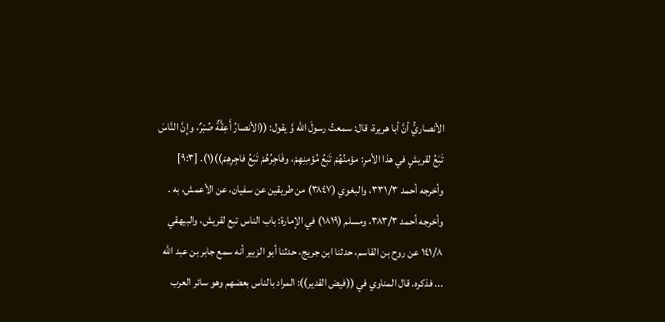الأنصاريُّ أنَّ أبا هريرة، قال: سمعتُ رسولَ الله وَّ يقول: ((الأنصارُ أَعِقَّةٌ صُبْرٌ، وإِنَّ النَّاسَ تَبَعُ لقريشٍ في هذا الأمرِ: مؤمنُهُمْ تَبَعُ مُؤمِنِهِمْ، وفَاجِرُهُمْ تَبَعُ فاجِرِهِمْ))(١). [٩:٣] وأخرجه أحمد ٣٣١/٣، والبغوي (٣٨٤٧) من طريقين عن سفيان، عن الأعمش، به . وأخرجه أحمد ٣٨٣/٣، ومسلم (١٨١٩) في الإمارة: باب الناس تبع لقريش، والبيهقي ١٤١/٨ عن روح بن القاسم، حدثنا ابن جريج، حدثنا أبو الزبير أنه سمع جابر بن عبد الله ... فذكره. قال المناوي في ((فيض القدير)): المراد بالناس بعضهم وهو سائر العرب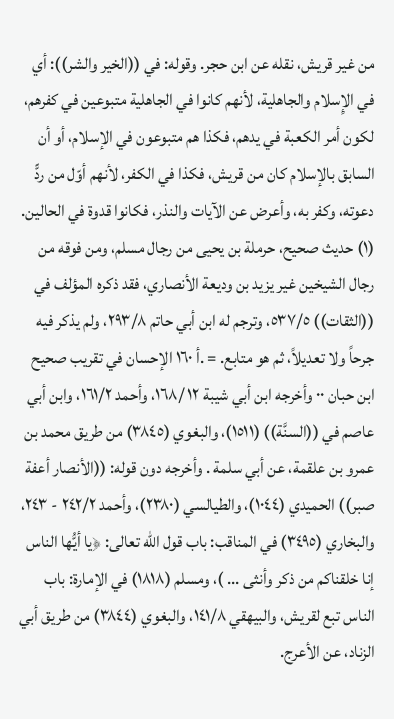من غير قريش، نقله عن ابن حجر. وقوله: في ((الخير والشر)): أي في الإِسلام والجاهلية، لأنهم كانوا في الجاهلية متبوعين في كفرهم، لكون أمر الكعبة في يدهم، فكذا هم متبوعون في الإسلام، أو أن السابق بالإسلام كان من قريش، فكذا في الكفر، لأنهم أوّل من ردًّ دعوته، وكفر به، وأعرض عن الآيات والنذر، فكانوا قدوة في الحالين. (١) حديث صحيح، حرملة بن يحيى من رجال مسلم، ومن فوقه من رجال الشيخين غير يزيد بن وديعة الأنصاري، فقد ذكره المؤلف في ((الثقات)) ٥٣٧/٥، وترجم له ابن أبي حاتم ٢٩٣/٨، ولم يذكر فيه جرحاً ولا تعديلاً، ثم هو متابع. = .أ ١٦٠ الإحسان في تقريب صحيح ابن حبان ٠٠ وأخرجه ابن أبي شيبة ١٢ /١٦٨، وأحمد ١٦١/٢، وابن أبي عاصم في ((السنَّة)) (١٥١١)، والبغوي (٣٨٤٥) من طريق محمد بن عمرو بن علقمة، عن أبي سلمة . وأخرجه دون قوله: ((الأنصار أعفة صبر)) الحميدي (١٠٤٤)، والطيالسي (٢٣٨٠)، وأحمد ٢٤٢/٢ - ٢٤٣، والبخاري (٣٤٩٥) في المناقب: باب قول الله تعالى: ﴿يا أيُّها الناس إنا خلقناكم من ذكر وأنثى ... )، ومسلم (١٨١٨) في الإمارة: باب الناس تبع لقريش، والبيهقي ١٤١/٨، والبغوي (٣٨٤٤) من طريق أبي الزناد، عن الأعرج.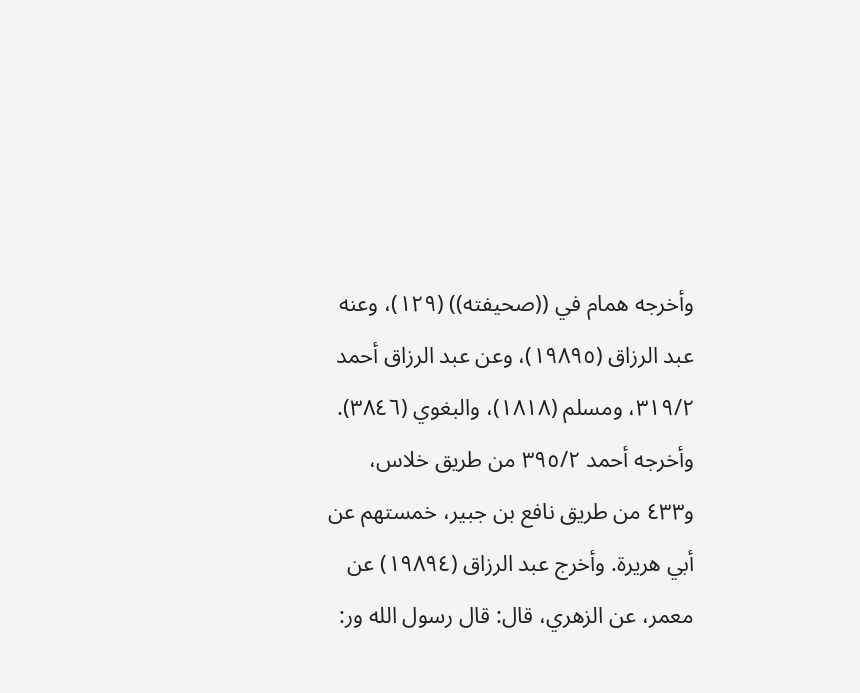وأخرجه همام في ((صحيفته)) (١٢٩)، وعنه عبد الرزاق (١٩٨٩٥)، وعن عبد الرزاق أحمد ٣١٩/٢، ومسلم (١٨١٨)، والبغوي (٣٨٤٦). وأخرجه أحمد ٣٩٥/٢ من طريق خلاس، و٤٣٣ من طريق نافع بن جبير، خمستهم عن أبي هريرة. وأخرج عبد الرزاق (١٩٨٩٤) عن معمر، عن الزهري، قال: قال رسول الله ور: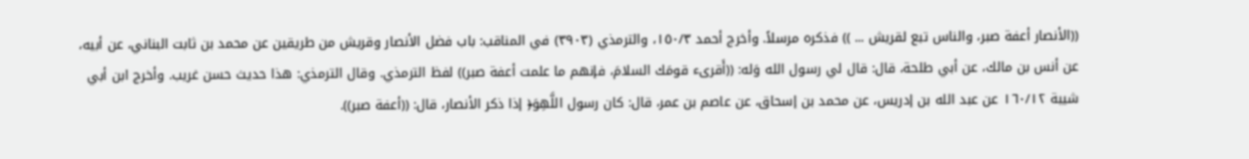((الأنصار أعفة صبر، والناس تبع لقريش ... )) فذكره مرسلاً. وأخرج أحمد ١٥٠/٣، والترمذي (٣٩٠٣) في المناقب: باب فضل الأنصار وقريش من طريقين عن محمد بن ثابت البناني، عن أبيه، عن أنس بن مالك، عن أبي طلحة، قال: قال لي رسول الله وَله: ((أَقرىء قومَك السلامَ، فإنهم ما علمت أعفة صبر)) لفظ الترمذي. وقال الترمذي: هذا حديث حسن غريب. وأخرج ابن أبي شيبة ١٦٠/١٢ عن عبد الله بن إدريس، عن محمد بن إسحاق، عن عاصم بن عمر، قال: كان رسول اللَّهِوَ﴿ إذا ذكر الأنصار، قال: ((أعفة صبر)).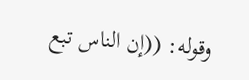وقوله: ((إن الناس تبع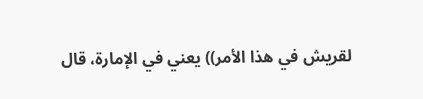لقريش في هذا الأمر)) يعني في الإمارة، قال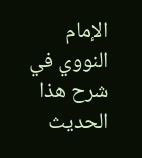الإمام النووي في شرح هذا الحديث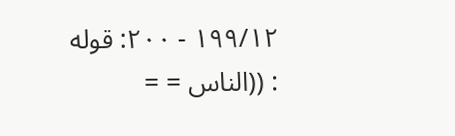١٩٩/١٢ - ٢٠٠: قوله : ((الناس = =